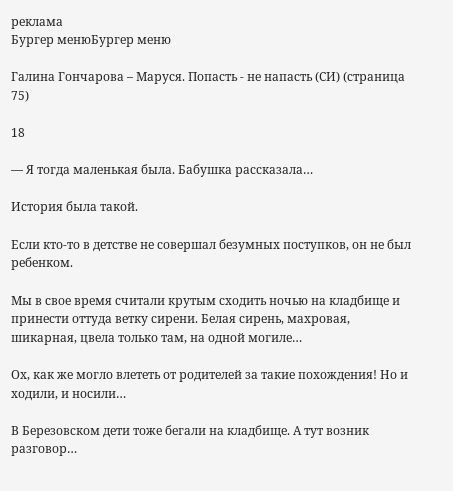реклама
Бургер менюБургер меню

Галина Гончарова – Маруся. Попасть - не напасть (СИ) (страница 75)

18

— Я тогда маленькая была. Бабушка рассказала…

История была такой.

Если кто-то в детстве не совершал безумных поступков, он не был ребенком.

Мы в свое время считали крутым сходить ночью на кладбище и принести оттуда ветку сирени. Белая сирень, махровая, шикарная, цвела только там, на одной могиле…

Ох, как же могло влететь от родителей за такие похождения! Но и ходили, и носили…

В Березовском дети тоже бегали на кладбище. А тут возник разговор…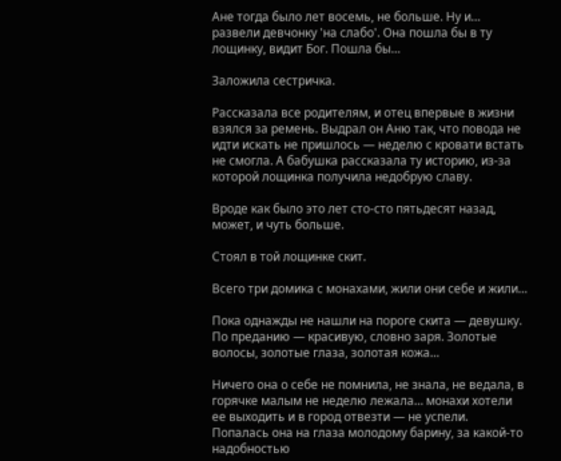Ане тогда было лет восемь, не больше. Ну и… развели девчонку 'на слабо'. Она пошла бы в ту лощинку, видит Бог. Пошла бы…

Заложила сестричка.

Рассказала все родителям, и отец впервые в жизни взялся за ремень. Выдрал он Аню так, что повода не идти искать не пришлось — неделю с кровати встать не смогла. А бабушка рассказала ту историю, из-за которой лощинка получила недобрую славу.

Вроде как было это лет сто-сто пятьдесят назад, может, и чуть больше.

Стоял в той лощинке скит.

Всего три домика с монахами, жили они себе и жили…

Пока однажды не нашли на пороге скита — девушку. По преданию — красивую, словно заря. Золотые волосы, золотые глаза, золотая кожа…

Ничего она о себе не помнила, не знала, не ведала, в горячке малым не неделю лежала… монахи хотели ее выходить и в город отвезти — не успели. Попалась она на глаза молодому барину, за какой-то надобностью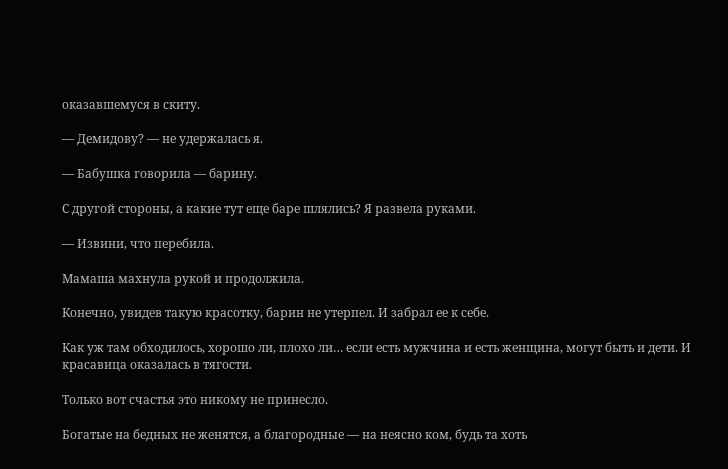оказавшемуся в скиту.

— Демидову? — не удержалась я.

— Бабушка говорила — барину.

С другой стороны, а какие тут еще баре шлялись? Я развела руками.

— Извини, что перебила.

Мамаша махнула рукой и продолжила.

Конечно, увидев такую красотку, барин не утерпел. И забрал ее к себе.

Как уж там обходилось, хорошо ли, плохо ли… если есть мужчина и есть женщина, могут быть и дети. И красавица оказалась в тягости.

Только вот счастья это никому не принесло.

Богатые на бедных не женятся, а благородные — на неясно ком, будь та хоть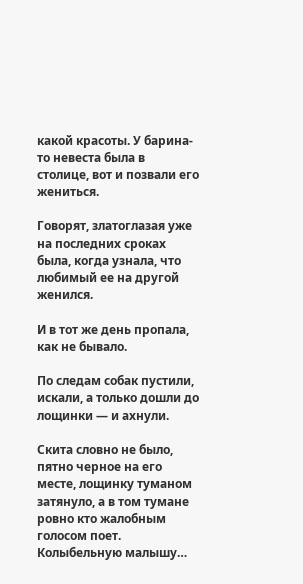какой красоты. У барина-то невеста была в столице, вот и позвали его жениться.

Говорят, златоглазая уже на последних сроках была, когда узнала, что любимый ее на другой женился.

И в тот же день пропала, как не бывало.

По следам собак пустили, искали, а только дошли до лощинки — и ахнули.

Скита словно не было, пятно черное на его месте, лощинку туманом затянуло, а в том тумане ровно кто жалобным голосом поет. Колыбельную малышу…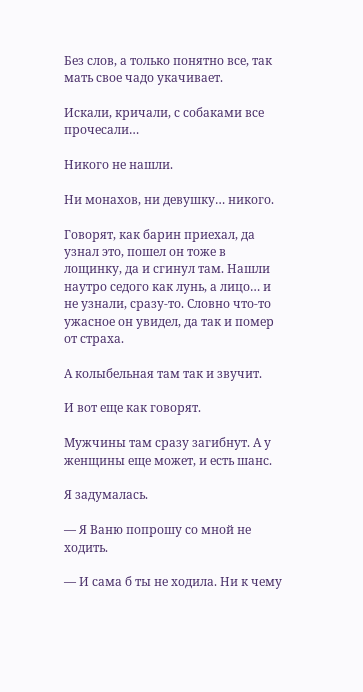Без слов, а только понятно все, так мать свое чадо укачивает.

Искали, кричали, с собаками все прочесали…

Никого не нашли.

Ни монахов, ни девушку… никого.

Говорят, как барин приехал, да узнал это, пошел он тоже в лощинку, да и сгинул там. Нашли наутро седого как лунь, а лицо… и не узнали, сразу-то. Словно что-то ужасное он увидел, да так и помер от страха.

А колыбельная там так и звучит.

И вот еще как говорят.

Мужчины там сразу загибнут. А у женщины еще может, и есть шанс.

Я задумалась.

— Я Ваню попрошу со мной не ходить.

— И сама б ты не ходила. Ни к чему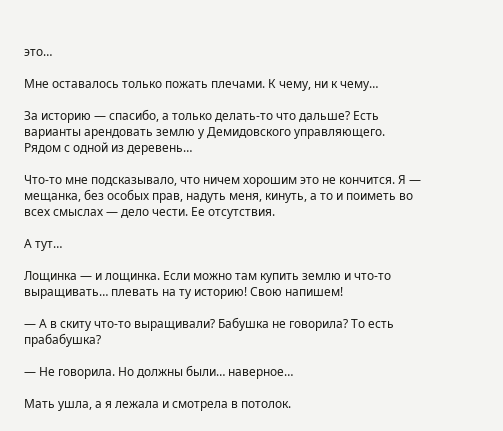это…

Мне оставалось только пожать плечами. К чему, ни к чему…

За историю — спасибо, а только делать-то что дальше? Есть варианты арендовать землю у Демидовского управляющего. Рядом с одной из деревень…

Что-то мне подсказывало, что ничем хорошим это не кончится. Я — мещанка, без особых прав, надуть меня, кинуть, а то и поиметь во всех смыслах — дело чести. Ее отсутствия.

А тут…

Лощинка — и лощинка. Если можно там купить землю и что-то выращивать… плевать на ту историю! Свою напишем!

— А в скиту что-то выращивали? Бабушка не говорила? То есть прабабушка?

— Не говорила. Но должны были… наверное…

Мать ушла, а я лежала и смотрела в потолок.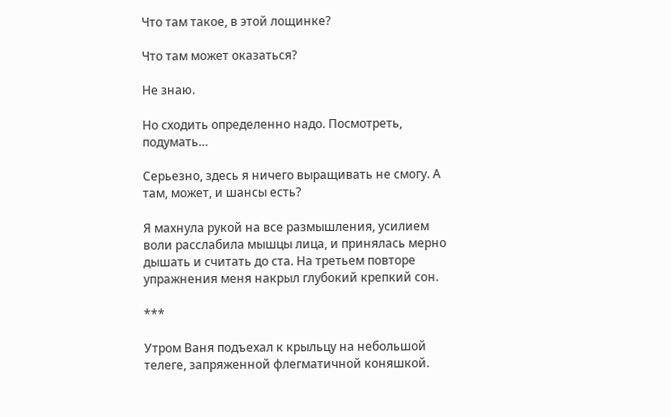Что там такое, в этой лощинке?

Что там может оказаться?

Не знаю.

Но сходить определенно надо. Посмотреть, подумать…

Серьезно, здесь я ничего выращивать не смогу. А там, может, и шансы есть?

Я махнула рукой на все размышления, усилием воли расслабила мышцы лица, и принялась мерно дышать и считать до ста. На третьем повторе упражнения меня накрыл глубокий крепкий сон.

***

Утром Ваня подъехал к крыльцу на небольшой телеге, запряженной флегматичной коняшкой.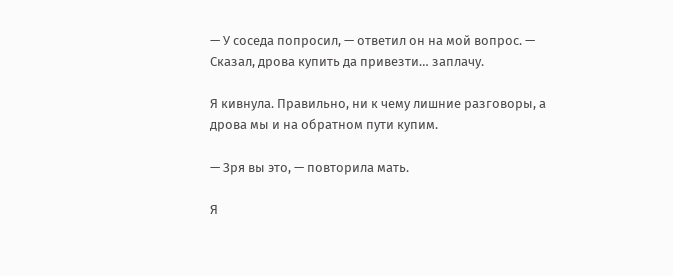— У соседа попросил, — ответил он на мой вопрос. — Сказал, дрова купить да привезти… заплачу.

Я кивнула. Правильно, ни к чему лишние разговоры, а дрова мы и на обратном пути купим.

— Зря вы это, — повторила мать.

Я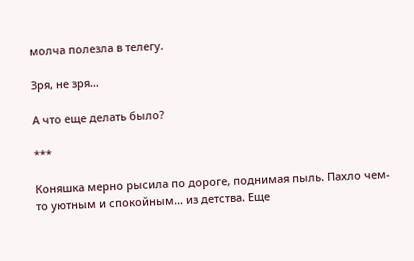молча полезла в телегу.

Зря, не зря…

А что еще делать было?

***

Коняшка мерно рысила по дороге, поднимая пыль. Пахло чем-то уютным и спокойным… из детства. Еще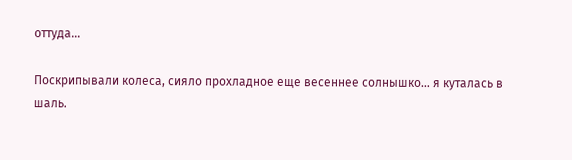оттуда…

Поскрипывали колеса, сияло прохладное еще весеннее солнышко… я куталась в шаль.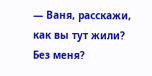— Ваня, расскажи, как вы тут жили? Без меня?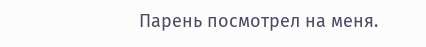Парень посмотрел на меня.